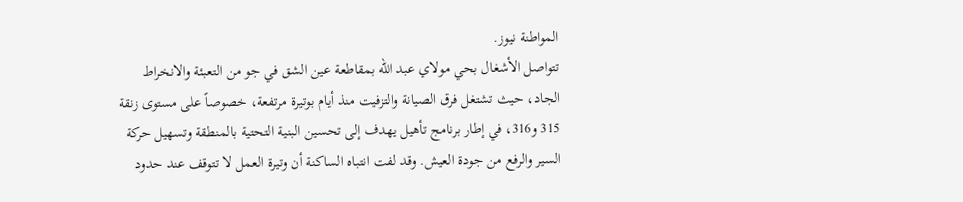المواطنة نيوز.
تتواصل الأشغال بحي مولاي عبد الله بمقاطعة عين الشق في جو من التعبئة والانخراط الجاد، حيث تشتغل فرق الصيانة والتزفيت منذ أيام بوتيرة مرتفعة، خصوصاً على مستوى زنقة 315 و316، في إطار برنامج تأهيل يهدف إلى تحسين البنية التحتية بالمنطقة وتسهيل حركة السير والرفع من جودة العيش. وقد لفت انتباه الساكنة أن وتيرة العمل لا تتوقف عند حدود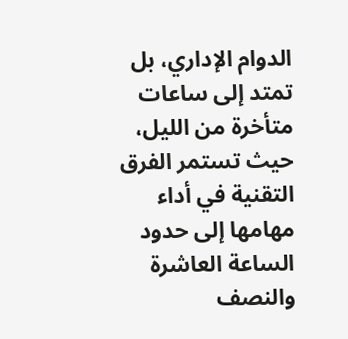الدوام الإداري، بل تمتد إلى ساعات متأخرة من الليل، حيث تستمر الفرق التقنية في أداء مهامها إلى حدود الساعة العاشرة والنصف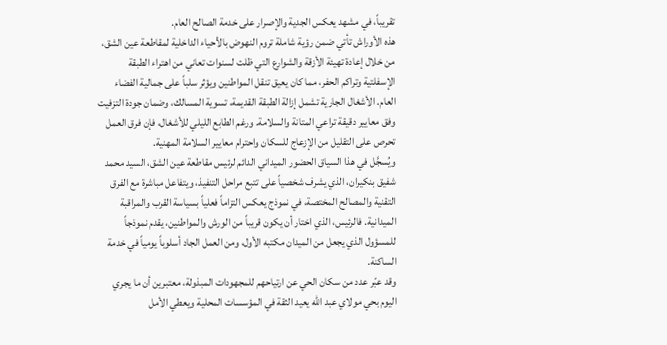تقريباً، في مشهد يعكس الجدية والإصرار على خدمة الصالح العام.
هذه الأوراش تأتي ضمن رؤية شاملة تروم النهوض بالأحياء الداخلية لمقاطعة عين الشق، من خلال إعادة تهيئة الأزقة والشوارع التي ظلت لسنوات تعاني من اهتراء الطبقة الإسفلتية وتراكم الحفر، مما كان يعيق تنقل المواطنين ويؤثر سلباً على جمالية الفضاء العام. الأشغال الجارية تشمل إزالة الطبقة القديمة، تسوية المسالك، وضمان جودة التزفيت وفق معايير دقيقة تراعي المتانة والسلامة. ورغم الطابع الليلي للأشغال، فإن فرق العمل تحرص على التقليل من الإزعاج للسكان واحترام معايير السلامة المهنية.
ويُسجَّل في هذا السياق الحضور الميداني الدائم لرئيس مقاطعة عين الشق، السيد محمد شفيق بنكيران، الذي يشرف شخصياً على تتبع مراحل التنفيذ، ويتفاعل مباشرة مع الفرق التقنية والمصالح المختصة، في نموذج يعكس التزاماً فعلياً بسياسة القرب والمراقبة الميدانية. فالرئيس، الذي اختار أن يكون قريباً من الورش والمواطنين، يقدم نموذجاً للمسؤول الذي يجعل من الميدان مكتبه الأول، ومن العمل الجاد أسلوباً يومياً في خدمة الساكنة.
وقد عبّر عدد من سكان الحي عن ارتياحهم للمجهودات المبذولة، معتبرين أن ما يجري اليوم بحي مولاي عبد الله يعيد الثقة في المؤسسات المحلية ويعطي الأمل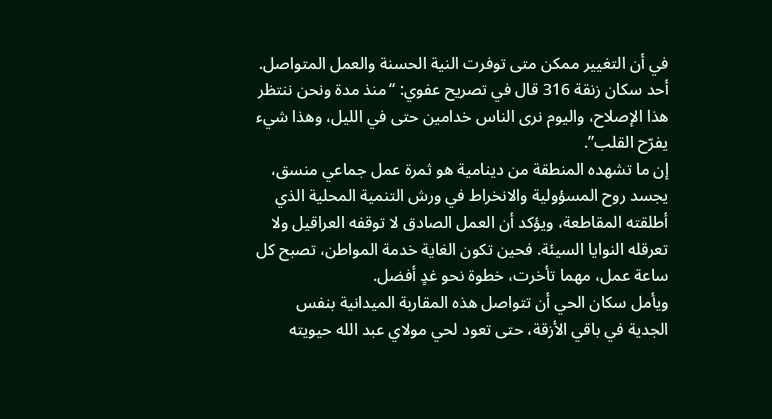في أن التغيير ممكن متى توفرت النية الحسنة والعمل المتواصل. أحد سكان زنقة 316 قال في تصريح عفوي: “منذ مدة ونحن ننتظر هذا الإصلاح، واليوم نرى الناس خدامين حتى في الليل، وهذا شيء يفرّح القلب”.
إن ما تشهده المنطقة من دينامية هو ثمرة عمل جماعي منسق، يجسد روح المسؤولية والانخراط في ورش التنمية المحلية الذي أطلقته المقاطعة، ويؤكد أن العمل الصادق لا توقفه العراقيل ولا تعرقله النوايا السيئة. فحين تكون الغاية خدمة المواطن، تصبح كل ساعة عمل، مهما تأخرت، خطوة نحو غدٍ أفضل.
ويأمل سكان الحي أن تتواصل هذه المقاربة الميدانية بنفس الجدية في باقي الأزقة، حتى تعود لحي مولاي عبد الله حيويته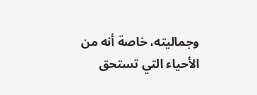وجماليته، خاصة أنه من الأحياء التي تستحق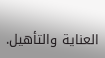العناية والتأهيل.